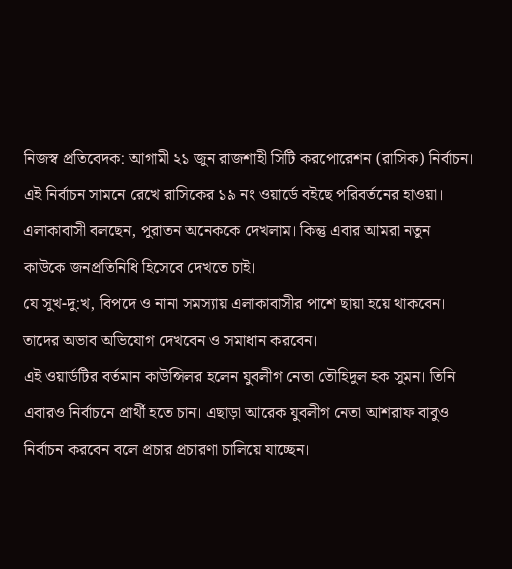নিজস্ব প্রতিবেদক: আগামী ২১ জুন রাজশাহী সিটি করপোরেশন (রাসিক) নির্বাচন। এই নির্বাচন সামনে রেখে রাসিকের ১৯ নং ওয়ার্ডে বইছে পরিবর্তনের হাওয়া। এলাকাবাসী বলছেন, পুরাতন অনেককে দেখলাম। কিন্তু এবার আমরা নতুন কাউকে জনপ্রতিনিধি হিসেবে দেখতে চাই।
যে সুখ-দু:খ, বিপদে ও নানা সমস্যায় এলাকাবাসীর পাশে ছায়া হয়ে থাকবেন। তাদের অভাব অভিযোগ দেখবেন ও সমাধান করবেন।
এই ওয়ার্ডটির বর্তমান কাউন্সিলর হলেন যুবলীগ নেতা তৌহিদুল হক সুমন। তিনি এবারও নির্বাচনে প্রার্থী হতে চান। এছাড়া আরেক যুবলীগ নেতা আশরাফ বাবুও নির্বাচন করবেন বলে প্রচার প্রচারণা চালিয়ে যাচ্ছেন।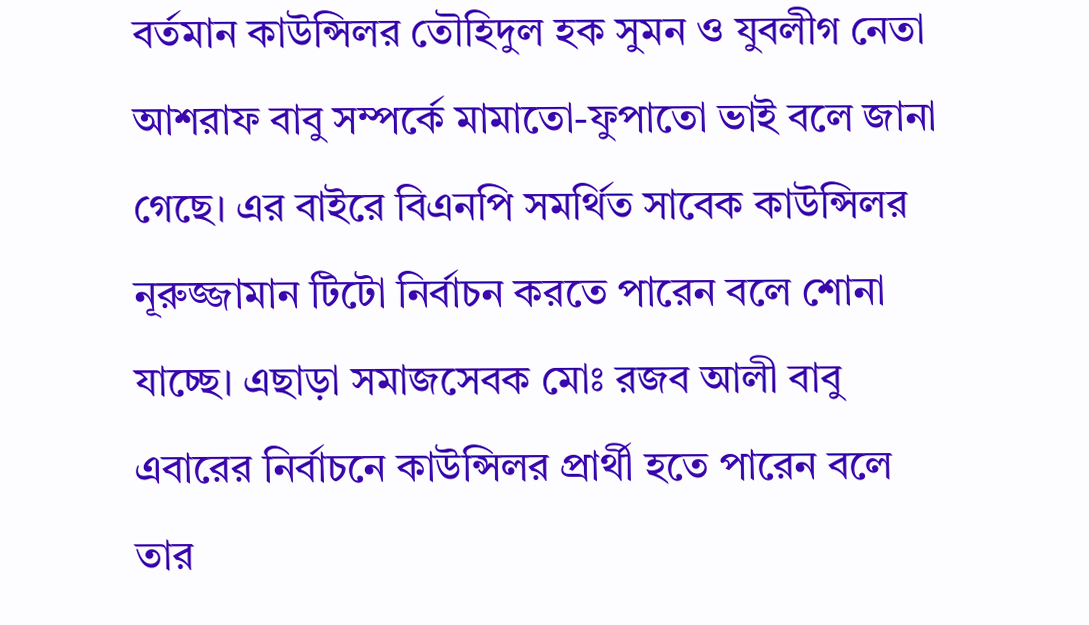বর্তমান কাউন্সিলর তৌহিদুল হক সুমন ও যুবলীগ নেতা আশরাফ বাবু সম্পর্কে মামাতো-ফুপাতো ভাই বলে জানা গেছে। এর বাইরে বিএনপি সমর্থিত সাবেক কাউন্সিলর নূরুজ্জামান টিটো নির্বাচন করতে পারেন বলে শোনা যাচ্ছে। এছাড়া সমাজসেবক মোঃ রজব আলী বাবু এবারের নির্বাচনে কাউন্সিলর প্রার্থী হতে পারেন বলে তার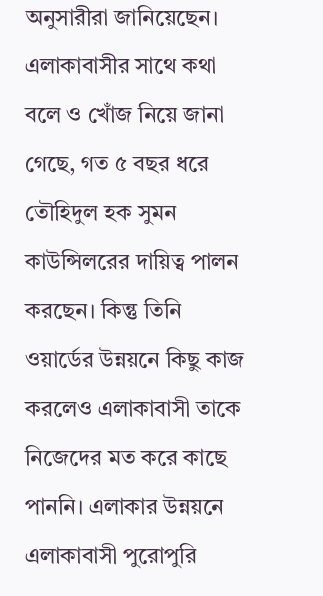অনুসারীরা জানিয়েছেন।
এলাকাবাসীর সাথে কথা বলে ও খোঁজ নিয়ে জানা গেছে, গত ৫ বছর ধরে তৌহিদুল হক সুমন কাউন্সিলরের দায়িত্ব পালন করছেন। কিন্তু তিনি ওয়ার্ডের উন্নয়নে কিছু কাজ করলেও এলাকাবাসী তাকে নিজেদের মত করে কাছে পাননি। এলাকার উন্নয়নে এলাকাবাসী পুরোপুরি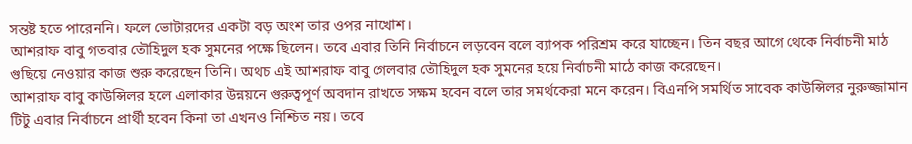সন্তষ্ট হতে পারেননি। ফলে ভোটারদের একটা বড় অংশ তার ওপর নাখোশ।
আশরাফ বাবু গতবার তৌহিদুল হক সুমনের পক্ষে ছিলেন। তবে এবার তিনি নির্বাচনে লড়বেন বলে ব্যাপক পরিশ্রম করে যাচ্ছেন। তিন বছর আগে থেকে নির্বাচনী মাঠ গুছিয়ে নেওয়ার কাজ শুরু করেছেন তিনি। অথচ এই আশরাফ বাবু গেলবার তৌহিদুল হক সুমনের হয়ে নির্বাচনী মাঠে কাজ করেছেন।
আশরাফ বাবু কাউন্সিলর হলে এলাকার উন্নয়নে গুরুত্বপূর্ণ অবদান রাখতে সক্ষম হবেন বলে তার সমর্থকেরা মনে করেন। বিএনপি সমর্থিত সাবেক কাউন্সিলর নুরুজ্জামান টিটু এবার নির্বাচনে প্রার্থী হবেন কিনা তা এখনও নিশ্চিত নয়। তবে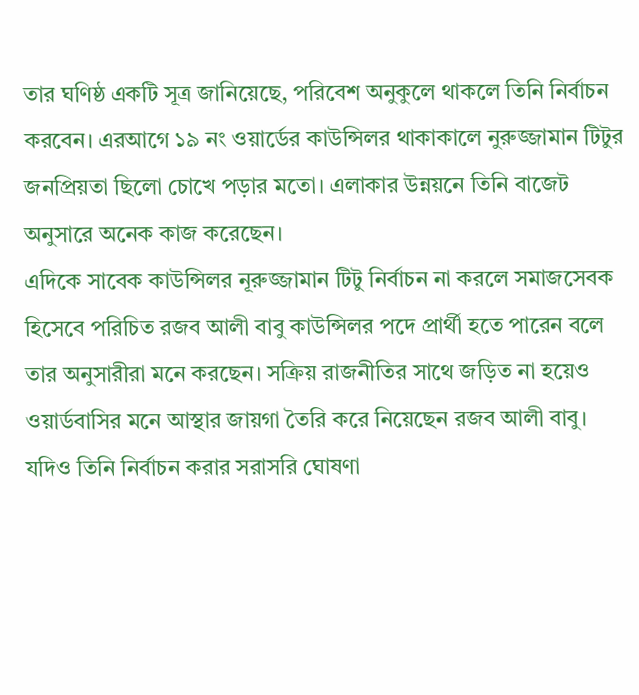তার ঘণিষ্ঠ একটি সূত্র জানিয়েছে, পরিবেশ অনুকুলে থাকলে তিনি নির্বাচন করবেন। এরআগে ১৯ নং ওয়ার্ডের কাউন্সিলর থাকাকালে নুরুজ্জামান টিটুর জনপ্রিয়তা ছিলো চোখে পড়ার মতো। এলাকার উন্নয়নে তিনি বাজেট অনুসারে অনেক কাজ করেছেন।
এদিকে সাবেক কাউন্সিলর নূরুজ্জামান টিটু নির্বাচন না করলে সমাজসেবক হিসেবে পরিচিত রজব আলী বাবু কাউন্সিলর পদে প্রার্থী হতে পারেন বলে তার অনুসারীরা মনে করছেন। সক্রিয় রাজনীতির সাথে জড়িত না হয়েও ওয়ার্ডবাসির মনে আস্থার জায়গা তৈরি করে নিয়েছেন রজব আলী বাবু।
যদিও তিনি নির্বাচন করার সরাসরি ঘোষণা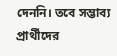দেননি। তবে সম্ভাব্য প্রার্থীদের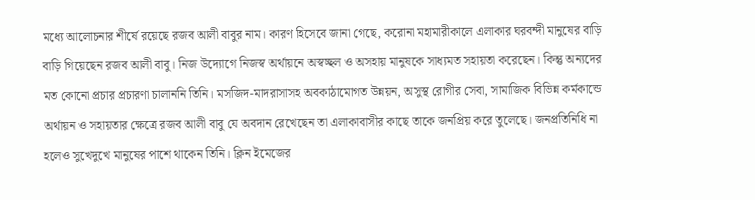মধ্যে আলোচনার শীর্ষে রয়েছে রজব আলী বাবুর নাম। কারণ হিসেবে জানা গেছে, করোনা মহামারীকালে এলাকার ঘরবন্দী মানুষের বাড়ি বাড়ি গিয়েছেন রজব আলী বাবু। নিজ উদ্যোগে নিজস্ব অর্থায়নে অস্বচ্ছল ও অসহায় মানুষকে সাধ্যমত সহায়তা করেছেন। কিন্তু অন্যদের মত কোনো প্রচার প্রচারণা চালাননি তিনি। মসজিদ-মাদরাসাসহ অবকাঠামোগত উন্নয়ন, অসুস্থ রোগীর সেবা, সামাজিক বিভিন্ন কর্মকান্ডে অর্থায়ন ও সহায়তার ক্ষেত্রে রজব আলী বাবু যে অবদান রেখেছেন তা এলাকাবাসীর কাছে তাকে জনপ্রিয় করে তুলেছে। জনপ্রতিনিধি না হলেও সুখেদুখে মানুষের পাশে থাকেন তিনি। ক্লিন ইমেজের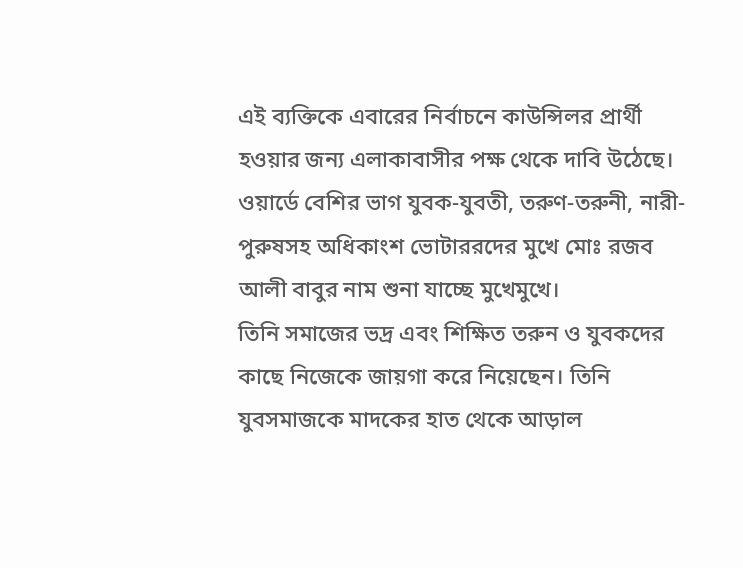এই ব্যক্তিকে এবারের নির্বাচনে কাউন্সিলর প্রার্থী হওয়ার জন্য এলাকাবাসীর পক্ষ থেকে দাবি উঠেছে।
ওয়ার্ডে বেশির ভাগ যুবক-যুবতী, তরুণ-তরুনী, নারী-পুরুষসহ অধিকাংশ ভোটাররদের মুখে মোঃ রজব আলী বাবুর নাম শুনা যাচ্ছে মুখেমুখে।
তিনি সমাজের ভদ্র এবং শিক্ষিত তরুন ও যুবকদের কাছে নিজেকে জায়গা করে নিয়েছেন। তিনি যুবসমাজকে মাদকের হাত থেকে আড়াল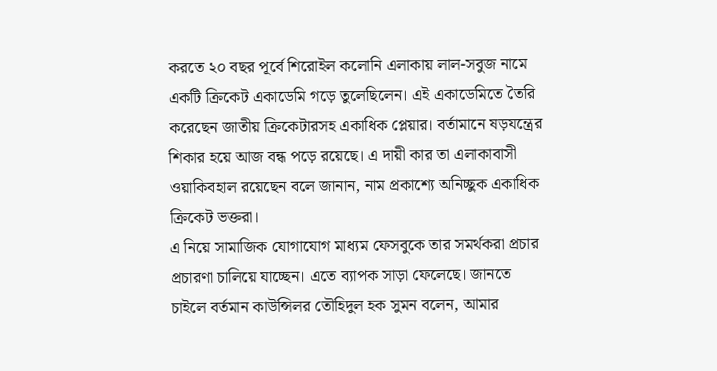করতে ২০ বছর পূর্বে শিরোইল কলোনি এলাকায় লাল-সবুজ নামে একটি ক্রিকেট একাডেমি গড়ে তুলেছিলেন। এই একাডেমিতে তৈরি করেছেন জাতীয় ক্রিকেটারসহ একাধিক প্লেয়ার। বর্তামানে ষড়যন্ত্রের শিকার হয়ে আজ বন্ধ পড়ে রয়েছে। এ দায়ী কার তা এলাকাবাসী ওয়াকিবহাল রয়েছেন বলে জানান, নাম প্রকাশ্যে অনিচ্ছুক একাধিক ক্রিকেট ভক্তরা।
এ নিয়ে সামাজিক যোগাযোগ মাধ্যম ফেসবুকে তার সমর্থকরা প্রচার প্রচারণা চালিয়ে যাচ্ছেন। এতে ব্যাপক সাড়া ফেলেছে। জানতে চাইলে বর্তমান কাউন্সিলর তৌহিদুল হক সুমন বলেন, আমার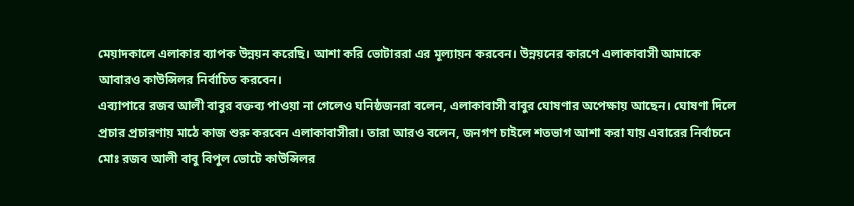মেয়াদকালে এলাকার ব্যাপক উন্নয়ন করেছি। আশা করি ভোটাররা এর মূল্যায়ন করবেন। উন্নয়নের কারণে এলাকাবাসী আমাকে আবারও কাউন্সিলর নির্বাচিত করবেন।
এব্যাপারে রজব আলী বাবুর বক্তব্য পাওয়া না গেলেও ঘনিষ্ঠজনরা বলেন, এলাকাবাসী বাবুর ঘোষণার অপেক্ষায় আছেন। ঘোষণা দিলে প্রচার প্রচারণায় মাঠে কাজ শুরু করবেন এলাকাবাসীরা। তারা আরও বলেন, জনগণ চাইলে শতভাগ আশা করা যায় এবারের নির্বাচনে মোঃ রজব আলী বাবু বিপুল ভোটে কাউন্সিলর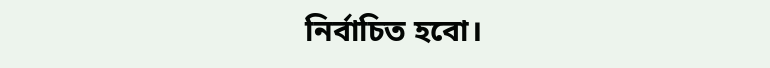নির্বাচিত হবো।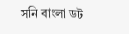সনি বাংলা ডট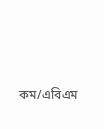কম/এবিএম